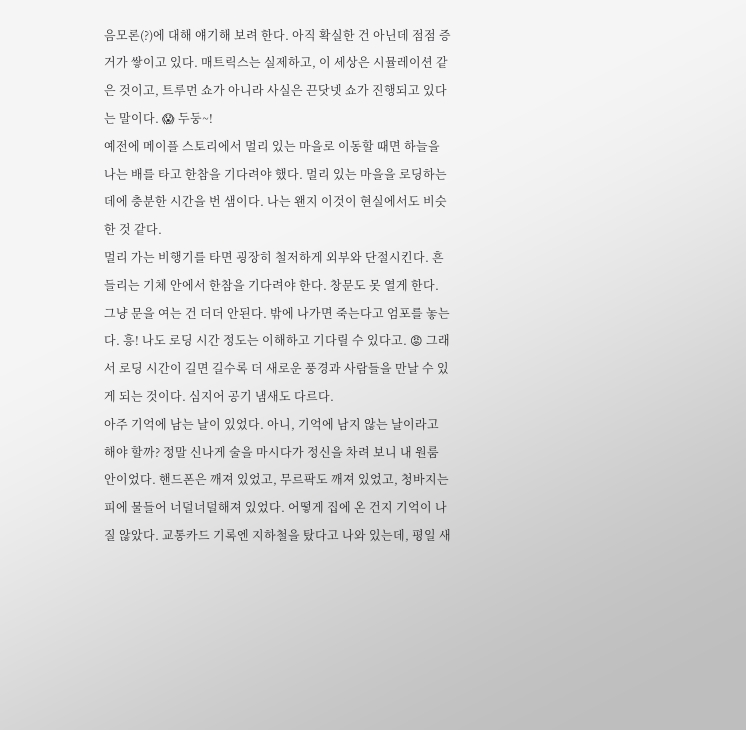음모론(?)에 대해 얘기해 보려 한다. 아직 확실한 건 아닌데 점점 증거가 쌓이고 있다. 매트릭스는 실제하고, 이 세상은 시뮬레이션 같은 것이고, 트루먼 쇼가 아니라 사실은 끈닷넷 쇼가 진행되고 있다는 말이다. 😱 두둥~!
예전에 메이플 스토리에서 멀리 있는 마을로 이동할 때면 하늘을 나는 배를 타고 한참을 기다려야 했다. 멀리 있는 마을을 로딩하는 데에 충분한 시간을 번 샘이다. 나는 왠지 이것이 현실에서도 비슷한 것 같다.
멀리 가는 비행기를 타면 굉장히 철저하게 외부와 단절시킨다. 흔들리는 기체 안에서 한참을 기다려야 한다. 창문도 못 열게 한다. 그냥 문을 여는 건 더더 안된다. 밖에 나가면 죽는다고 엄포를 놓는다. 흥! 나도 로딩 시간 정도는 이해하고 기다릴 수 있다고. 😡 그래서 로딩 시간이 길면 길수록 더 새로운 풍경과 사람들을 만날 수 있게 되는 것이다. 심지어 공기 냄새도 다르다.
아주 기억에 남는 날이 있었다. 아니, 기억에 남지 않는 날이라고 해야 할까? 정말 신나게 술을 마시다가 정신을 차려 보니 내 원룸 안이었다. 핸드폰은 깨져 있었고, 무르팍도 깨져 있었고, 청바지는 피에 물들어 너덜너덜해져 있었다. 어떻게 집에 온 건지 기억이 나질 않았다. 교통카드 기록엔 지하철을 탔다고 나와 있는데, 평일 새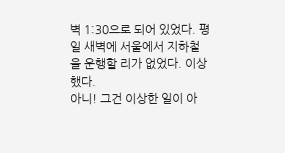벽 1:30으로 되어 있었다. 평일 새벽에 서울에서 지하철을 운행할 리가 없었다. 이상했다.
아니! 그건 이상한 일이 아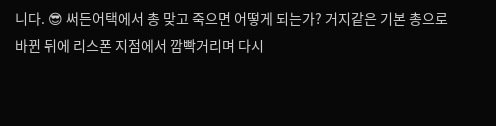니다. 😎 써든어택에서 총 맞고 죽으면 어떻게 되는가? 거지같은 기본 총으로 바뀐 뒤에 리스폰 지점에서 깜빡거리며 다시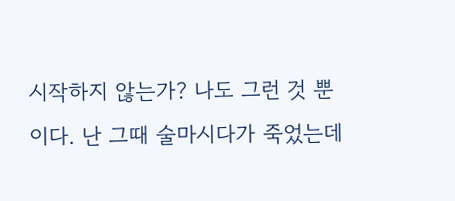시작하지 않는가? 나도 그런 것 뿐이다. 난 그때 술마시다가 죽었는데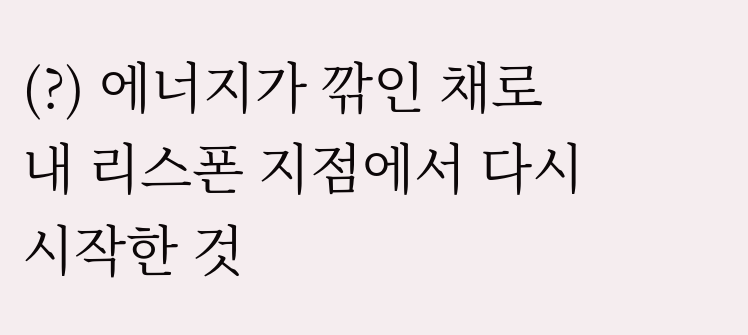(?) 에너지가 깎인 채로 내 리스폰 지점에서 다시 시작한 것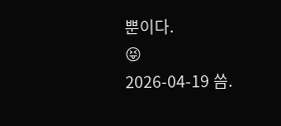뿐이다.
😝
2026-04-19 씀.